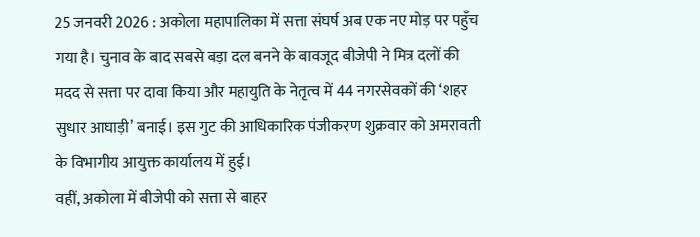25 जनवरी 2026 : अकोला महापालिका में सत्ता संघर्ष अब एक नए मोड़ पर पहुँच गया है। चुनाव के बाद सबसे बड़ा दल बनने के बावजूद बीजेपी ने मित्र दलों की मदद से सत्ता पर दावा किया और महायुति के नेतृत्व में 44 नगरसेवकों की ‘शहर सुधार आघाड़ी’ बनाई। इस गुट की आधिकारिक पंजीकरण शुक्रवार को अमरावती के विभागीय आयुक्त कार्यालय में हुई।
वहीं, अकोला में बीजेपी को सत्ता से बाहर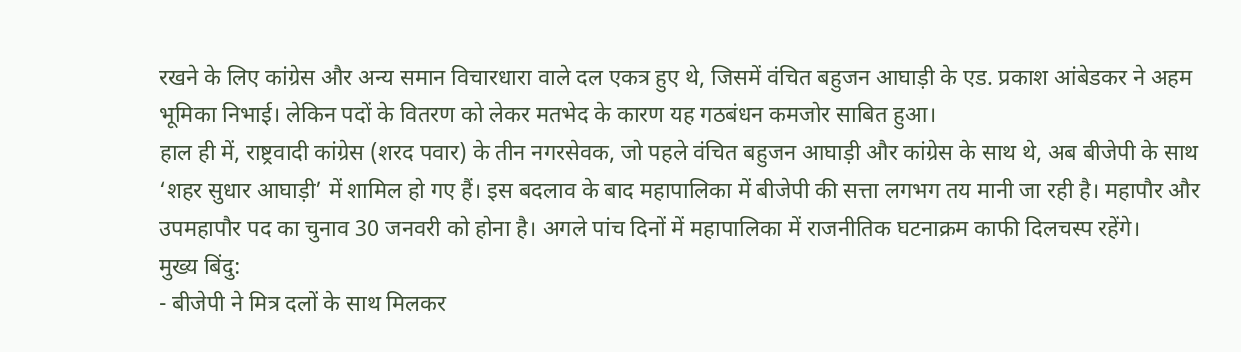रखने के लिए कांग्रेस और अन्य समान विचारधारा वाले दल एकत्र हुए थे, जिसमें वंचित बहुजन आघाड़ी के एड. प्रकाश आंबेडकर ने अहम भूमिका निभाई। लेकिन पदों के वितरण को लेकर मतभेद के कारण यह गठबंधन कमजोर साबित हुआ।
हाल ही में, राष्ट्रवादी कांग्रेस (शरद पवार) के तीन नगरसेवक, जो पहले वंचित बहुजन आघाड़ी और कांग्रेस के साथ थे, अब बीजेपी के साथ ‘शहर सुधार आघाड़ी’ में शामिल हो गए हैं। इस बदलाव के बाद महापालिका में बीजेपी की सत्ता लगभग तय मानी जा रही है। महापौर और उपमहापौर पद का चुनाव 30 जनवरी को होना है। अगले पांच दिनों में महापालिका में राजनीतिक घटनाक्रम काफी दिलचस्प रहेंगे।
मुख्य बिंदु:
- बीजेपी ने मित्र दलों के साथ मिलकर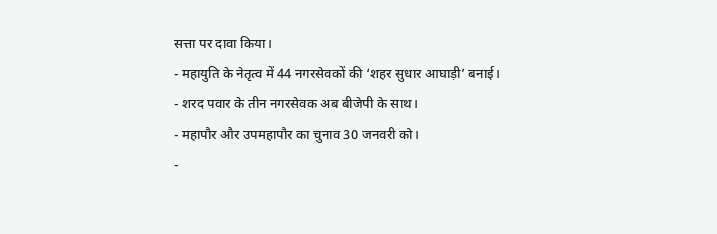सत्ता पर दावा किया।
- महायुति के नेतृत्व में 44 नगरसेवकों की ‘शहर सुधार आघाड़ी’ बनाई।
- शरद पवार के तीन नगरसेवक अब बीजेपी के साथ।
- महापौर और उपमहापौर का चुनाव 30 जनवरी को।
-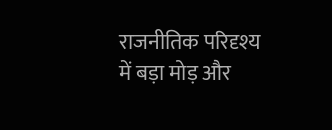राजनीतिक परिदृश्य में बड़ा मोड़ और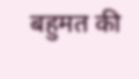बहुमत की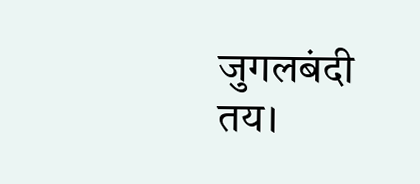जुगलबंदी तय।